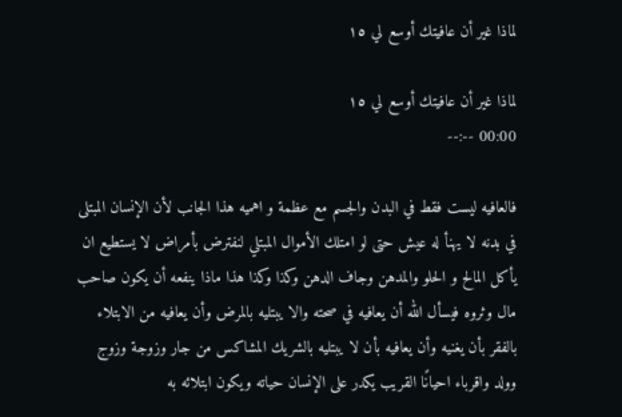لماذا غير أن عافيتك أوسع لي ١٥

لماذا غير أن عافيتك أوسع لي ١٥
00:00 --:--

فالعافيه ليست فقط في البدن والجسم مع عظمة و اهميه هذا الجانب لأن الإنسان المبتلى في بدنه لا يهنأ له عيش حتى لو امتلك الأموال المبتلي لنفترض بأمراض لا يستطيع ان يأكل المالح و الحلو والمدهن وجاف الدهن وكذا وكذا هذا ماذا ينفعه أن يكون صاحب مال وثروه فيسأل الله أن يعافيه في صحته والا يبتليه بالمرض وأن يعافيه من الابتلاء بالفقر بأن يغنيه وأن يعافيه بأن لا يبتليه بالشريك المشاكس من جار وزوجة وزوج وولد واقرباء احيانًا القريب يكدر على الإنسان حياته ويكون ابتلائه به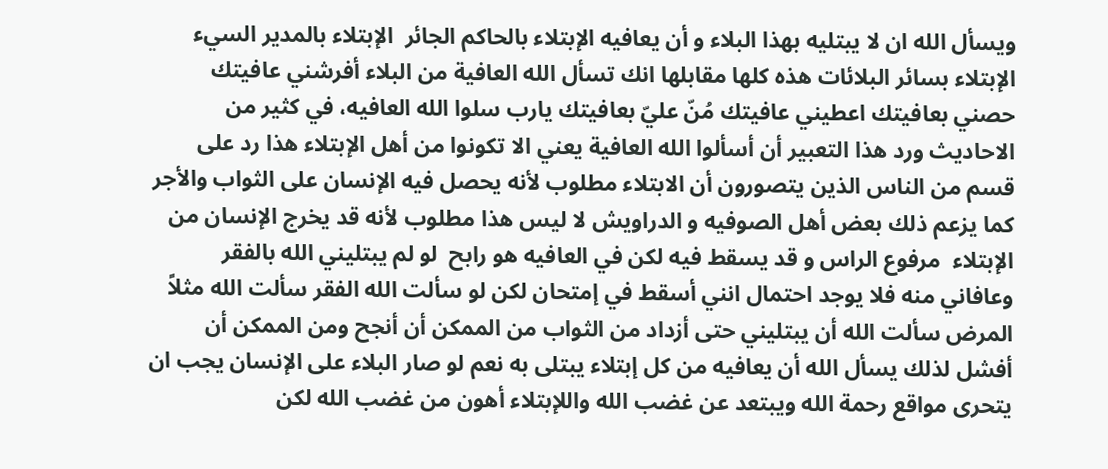ويسأل الله ان لا يبتليه بهذا البلاء و أن يعافيه الإبتلاء بالحاكم الجائر  الإبتلاء بالمدير السيء الإبتلاء بسائر البلائات هذه كلها مقابلها انك تسأل الله العافية من البلاء أفرشني عافيتك حصني بعافيتك اعطيني عافيتك مُنّ عليّ بعافيتك يارب سلوا الله العافيه، في كثير من الاحاديث ورد هذا التعبير أن أسألوا الله العافية يعني الا تكونوا من أهل الإبتلاء هذا رد على قسم من الناس الذين يتصورون أن الابتلاء مطلوب لأنه يحصل فيه الإنسان على الثواب والأجر كما يزعم ذلك بعض أهل الصوفيه و الدراويش لا ليس هذا مطلوب لأنه قد يخرج الإنسان من الإبتلاء  مرفوع الراس و قد يسقط فيه لكن في العافيه هو رابح  لو لم يبتليني الله بالفقر وعافاني منه فلا يوجد احتمال انني أسقط في إمتحان لكن لو سألت الله الفقر سألت الله مثلاً المرض سألت الله أن يبتليني حتى أزداد من الثواب من الممكن أن أنجح ومن الممكن أن أفشل لذلك يسأل الله أن يعافيه من كل إبتلاء يبتلى به نعم لو صار البلاء على الإنسان يجب ان يتحرى مواقع رحمة الله ويبتعد عن غضب الله واللإبتلاء أهون من غضب الله لكن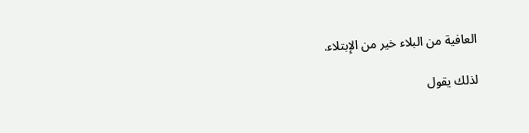العافية من البلاء خير من الإبتلاء.

لذلك يقول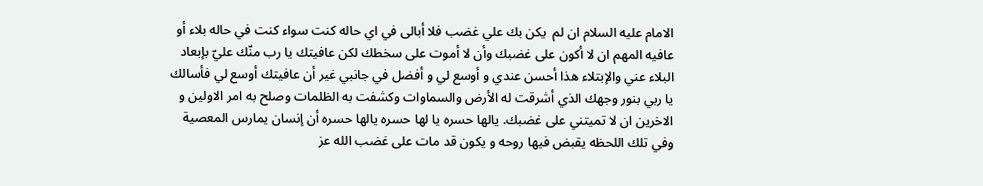الامام عليه السلام ان لم  يكن بك علي غضب فلا أبالى في اي حاله كنت سواء كنت في حاله بلاء أو عافيه المهم ان لا أكون على غضبك وأن لا أموت على سخطك لكن عافيتك يا رب منّك عليّ بإبعاد البلاء عني والإبتلاء هذا أحسن عندي و أوسع لي و أفضل في جانبي غير أن عافيتك أوسع لي فأسالك يا ربي بنور وجهك الذي أشرقت له الأرض والسماوات وكشفت به الظلمات وصلح به امر الاولين و الاخرين ان لا تميتني على غضبك. يالها حسره يا لها حسره يالها حسره أن إنسان يمارس المعصية وفي تلك اللحظه يقبض فيها روحه و يكون قد مات على غضب الله عز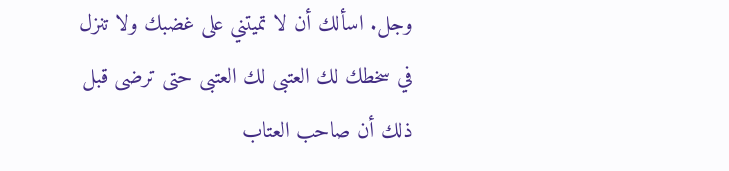وجل. اسألك أن لا تميتني على غضبك ولا تنزل في سخطك لك العتبى لك العتبى حتى ترضى قبل ذلك أن صاحب العتاب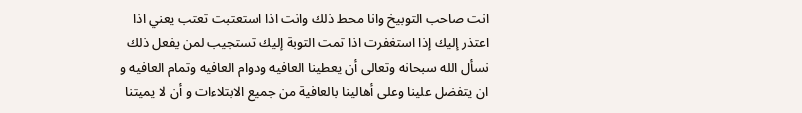انت صاحب التوبيخ وانا محط ذلك وانت اذا استعتبت تعتب يعني اذا اعتذر إليك إذا استغفرت اذا تمت التوبة إليك تستجيب لمن يفعل ذلك نسأل الله سبحانه وتعالى أن يعطينا العافيه ودوام العافيه وتمام العافيه و ان يتفضل علينا وعلى أهالينا بالعافية من جميع الابتلاءات و أن لا يميتنا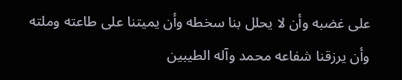على غضبه وأن لا يحلل بنا سخطه وأن يميتنا على طاعته وملته وأن يرزقنا شفاعه محمد وآله الطيبين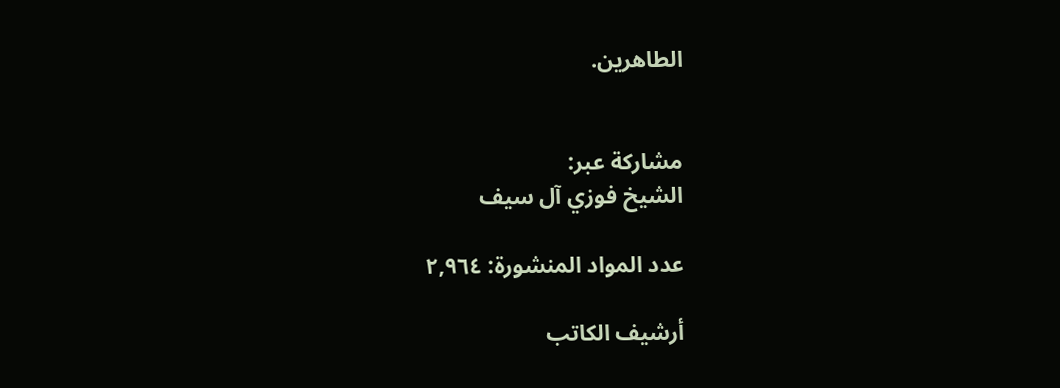الطاهرين.


مشاركة عبر:
الشيخ فوزي آل سيف

عدد المواد المنشورة: ٢,٩٦٤

أرشيف الكاتب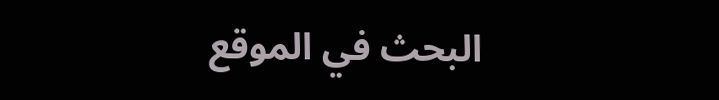البحث في الموقع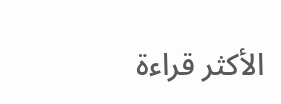الأكثر قراءة